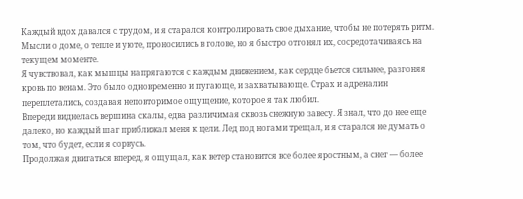Каждый вдох давался с трудом, и я старался контролировать свое дыхание, чтобы не потерять ритм. Мысли о доме, о тепле и уюте, проносились в голове, но я быстро отгонял их, сосредотачиваясь на текущем моменте.
Я чувствовал, как мышцы напрягаются с каждым движением, как сердце бьется сильнее, разгоняя кровь по венам. Это было одновременно и пугающе, и захватывающе. Страх и адреналин переплетались, создавая неповторимое ощущение, которое я так любил.
Впереди виднелась вершина скалы, едва различимая сквозь снежную завесу. Я знал, что до нее еще далеко, но каждый шаг приближал меня к цели. Лед под ногами трещал, и я старался не думать о том, что будет, если я сорвусь.
Продолжая двигаться вперед, я ощущал, как ветер становится все более яростным, а снег — более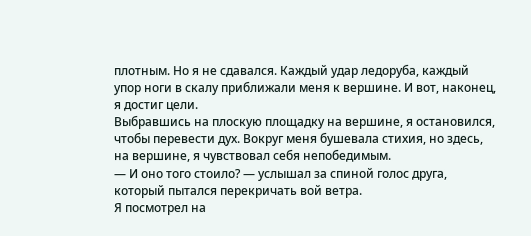плотным. Но я не сдавался. Каждый удар ледоруба, каждый упор ноги в скалу приближали меня к вершине. И вот, наконец, я достиг цели.
Выбравшись на плоскую площадку на вершине, я остановился, чтобы перевести дух. Вокруг меня бушевала стихия, но здесь, на вершине, я чувствовал себя непобедимым.
— И оно того стоило? — услышал за спиной голос друга, который пытался перекричать вой ветра.
Я посмотрел на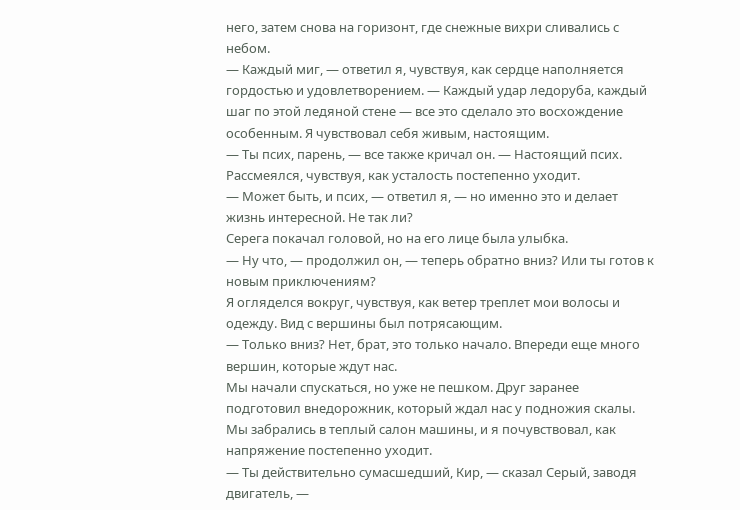него, затем снова на горизонт, где снежные вихри сливались с небом.
— Каждый миг, — ответил я, чувствуя, как сердце наполняется гордостью и удовлетворением. — Каждый удар ледоруба, каждый шаг по этой ледяной стене — все это сделало это восхождение особенным. Я чувствовал себя живым, настоящим.
— Ты псих, парень, — все также кричал он. — Настоящий псих.
Рассмеялся, чувствуя, как усталость постепенно уходит.
— Может быть, и псих, — ответил я, — но именно это и делает жизнь интересной. Не так ли?
Серега покачал головой, но на его лице была улыбка.
— Ну что, — продолжил он, — теперь обратно вниз? Или ты готов к новым приключениям?
Я огляделся вокруг, чувствуя, как ветер треплет мои волосы и одежду. Вид с вершины был потрясающим.
— Только вниз? Нет, брат, это только начало. Впереди еще много вершин, которые ждут нас.
Мы начали спускаться, но уже не пешком. Друг заранее подготовил внедорожник, который ждал нас у подножия скалы. Мы забрались в теплый салон машины, и я почувствовал, как напряжение постепенно уходит.
— Ты действительно сумасшедший, Кир, — сказал Серый, заводя двигатель, —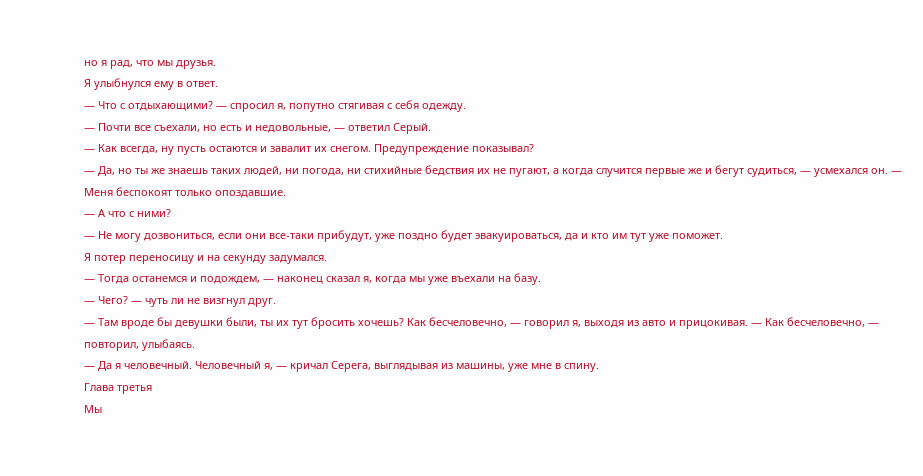но я рад, что мы друзья.
Я улыбнулся ему в ответ.
— Что с отдыхающими? — спросил я, попутно стягивая с себя одежду.
— Почти все съехали, но есть и недовольные, — ответил Серый.
— Как всегда, ну пусть остаются и завалит их снегом. Предупреждение показывал?
— Да, но ты же знаешь таких людей, ни погода, ни стихийные бедствия их не пугают, а когда случится первые же и бегут судиться, — усмехался он. — Меня беспокоят только опоздавшие.
— А что с ними?
— Не могу дозвониться, если они все-таки прибудут, уже поздно будет эвакуироваться, да и кто им тут уже поможет.
Я потер переносицу и на секунду задумался.
— Тогда останемся и подождем, — наконец сказал я, когда мы уже въехали на базу.
— Чего? — чуть ли не визгнул друг.
— Там вроде бы девушки были, ты их тут бросить хочешь? Как бесчеловечно, — говорил я, выходя из авто и прицокивая. — Как бесчеловечно, — повторил, улыбаясь.
— Да я человечный. Человечный я, — кричал Серега, выглядывая из машины, уже мне в спину.
Глава третья
Мы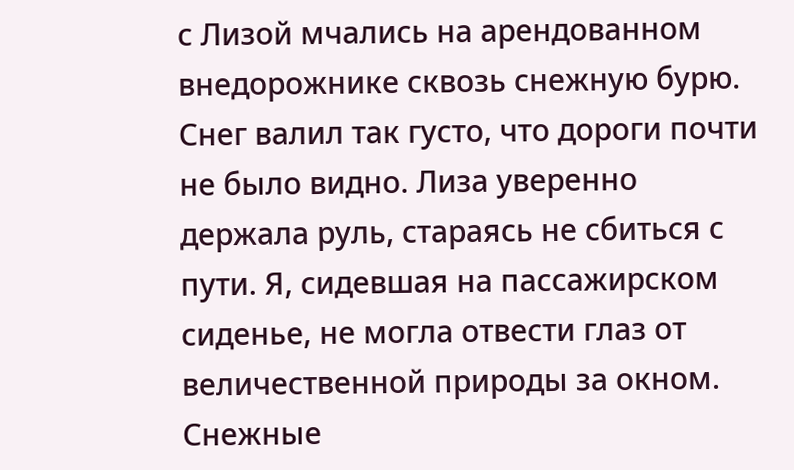с Лизой мчались на арендованном внедорожнике сквозь снежную бурю. Снег валил так густо, что дороги почти не было видно. Лиза уверенно держала руль, стараясь не сбиться с пути. Я, сидевшая на пассажирском сиденье, не могла отвести глаз от величественной природы за окном. Снежные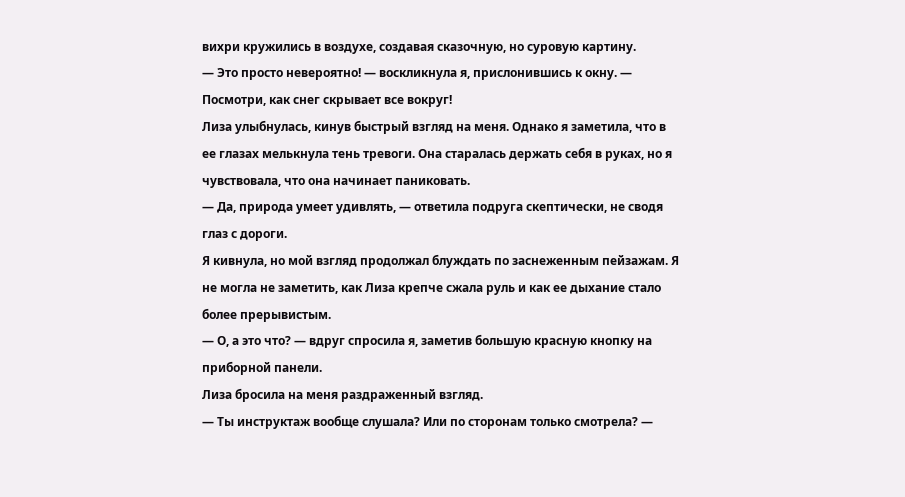вихри кружились в воздухе, создавая сказочную, но суровую картину.
— Это просто невероятно! — воскликнула я, прислонившись к окну. — Посмотри, как снег скрывает все вокруг!
Лиза улыбнулась, кинув быстрый взгляд на меня. Однако я заметила, что в ее глазах мелькнула тень тревоги. Она старалась держать себя в руках, но я чувствовала, что она начинает паниковать.
— Да, природа умеет удивлять, — ответила подруга скептически, не сводя глаз с дороги.
Я кивнула, но мой взгляд продолжал блуждать по заснеженным пейзажам. Я не могла не заметить, как Лиза крепче сжала руль и как ее дыхание стало более прерывистым.
— О, а это что? — вдруг спросила я, заметив большую красную кнопку на приборной панели.
Лиза бросила на меня раздраженный взгляд.
— Ты инструктаж вообще слушала? Или по сторонам только смотрела? —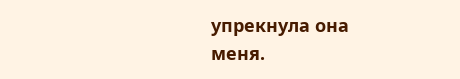упрекнула она меня.